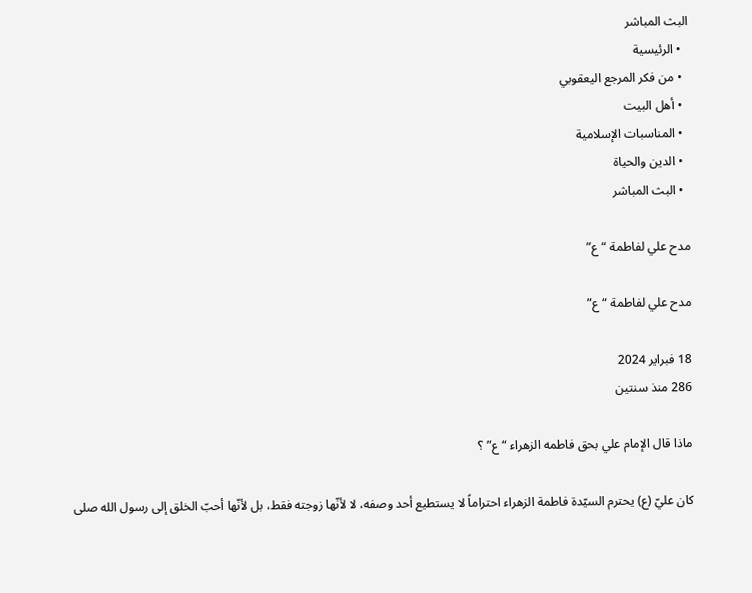البث المباشر
  • الرئيسية
  • من فكر المرجع اليعقوبي
  • أهل البيت
  • المناسبات الإسلامية
  • الدين والحياة
  • البث المباشر

مدح علي لفاطمة “ع”

مدح علي لفاطمة “ع”

18 فبراير 2024
286 منذ سنتين

ماذا قال الإمام علي بحق فاطمه الزهراء “ع” ؟

كان عليّ (ع) يحترم السيّدة فاطمة الزهراء احتراماً لا يستطيع أحد وصفه، لا لأنّها زوجته فقط، بل لأنّها أحبّ الخلق إلى رسول الله صلى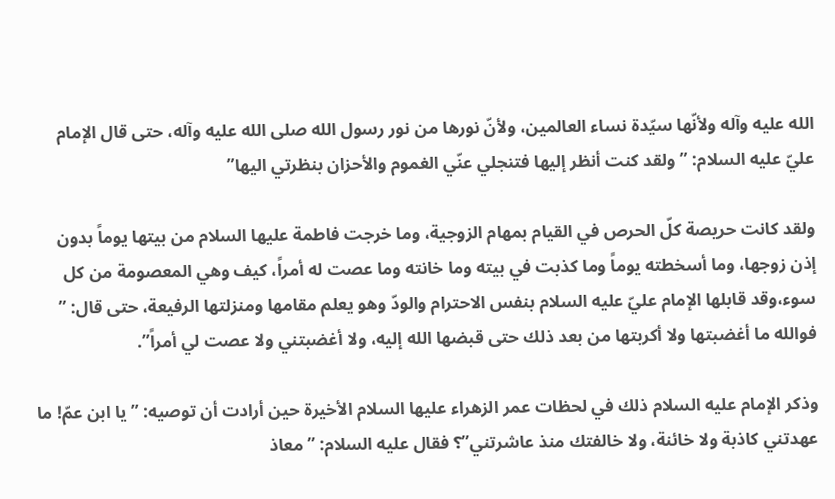الله عليه وآله ولأنّها سيّدة نساء العالمين، ولأنّ نورها من نور رسول الله صلى الله عليه وآله، حتى قال الإمام عليّ عليه السلام: ” ولقد كنت أنظر إليها فتنجلي عنّي الغموم والأحزان بنظرتي اليها”

ولقد كانت حريصة كلّ الحرص في القيام بمهام الزوجية، وما خرجت فاطمة عليها السلام من بيتها يوماً بدون إذن زوجها، وما أسخطته يوماً وما كذبت في بيته وما خانته وما عصت له أمراً، كيف وهي المعصومة من كل سوء،وقد قابلها الإمام عليّ عليه السلام بنفس الاحترام والودّ وهو يعلم مقامها ومنزلتها الرفيعة، حتى قال: ” فوالله ما أغضبتها ولا أكربتها من بعد ذلك حتى قبضها الله إليه، ولا أغضبتني ولا عصت لي أمراً”.

وذكر الإمام عليه السلام ذلك في لحظات عمر الزهراء عليها السلام الأخيرة حين أرادت أن توصيه: ” يا ابن عمّ! ما عهدتني كاذبة ولا خائنة، ولا خالفتك منذ عاشرتني”؟ فقال عليه السلام: ” معاذ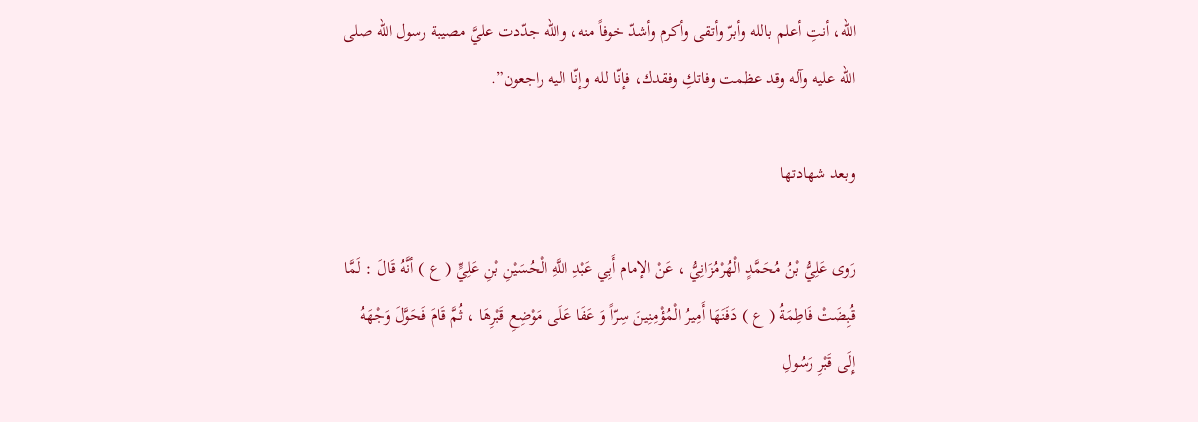الله، أنتِ أعلم بالله وأبرّ وأتقى وأكرم وأشدّ خوفاً منه، والله جدّدت عليَّ مصيبة رسول الله صلى الله عليه وآله وقد عظمت وفاتكِ وفقدك، فإنّا لله وإنّا اليه راجعون”.

وبعد شهادتها

رَوى عَلِيُّ بْنُ مُحَمَّدٍ الْهُرْمُزَانِيُّ ، عَنْ الإمام أَبِي عَبْدِ اللَّهِ الْحُسَيْنِ بْنِ عَلِيٍّ ( ع ) أنَّهُ قَالَ : لَمَّا قُبِضَتْ فَاطِمَةُ ( ع ) دَفَنَهَا أَمِيرُ الْمُؤْمِنِينَ سِرّاً وَ عَفَا عَلَى مَوْضِعِ قَبْرِهَا ، ثُمَّ قَامَ فَحَوَّلَ وَجْهَهُ إِلَى قَبْرِ رَسُولِ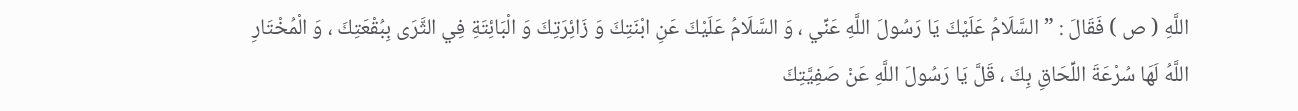اللَّهِ ( ص ) فَقَالَ : ” السَّلَامُ عَلَيْكَ يَا رَسُولَ اللَّهِ عَنِّي ، وَ السَّلَامُ عَلَيْكَ عَنِ ابْنَتِكَ وَ زَائِرَتِكَ وَ الْبَائِتَةِ فِي الثَّرَى بِبُقْعَتِكَ ، وَ الْمُخْتَارِ اللَّهُ لَهَا سُرْعَةَ اللِّحَاقِ بِكَ ، قَلَّ يَا رَسُولَ اللَّهِ عَنْ صَفِيَّتِكَ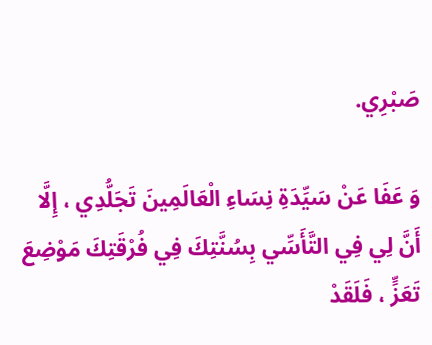صَبْرِي.

وَ عَفَا عَنْ سَيِّدَةِ نِسَاءِ الْعَالَمِينَ تَجَلُّدِي ، إِلَّا أَنَّ لِي فِي التَّأَسِّي بِسُنَّتِكَ فِي فُرْقَتِكَ مَوْضِعَ تَعَزٍّ ، فَلَقَدْ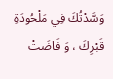وَسَّدْتُكَ فِي مَلْحُودَةِ قَبْرِكَ ، وَ فَاضَتْ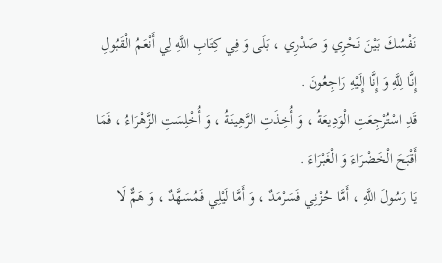نَفْسُكَ بَيْنَ نَحْرِي وَ صَدْرِي ، بَلَى وَ فِي كِتَابِ اللَّهِ لِي أَنْعَمُ الْقَبُولِ إِنَّا لِلَّهِ وَ إِنَّا إِلَيْهِ رَاجِعُونَ .
قَدِ اسْتُرْجِعَتِ الْوَدِيعَةُ ، وَ أُخِذَتِ الرَّهِينَةُ ، وَ أُخْلِسَتِ الزَّهْرَاءُ ، فَمَا أَقْبَحَ الْخَضْرَاءَ وَ الْغَبْرَاءَ .
يَا رَسُولَ اللَّهِ ، أَمَّا حُزْنِي فَسَرْمَدٌ ، وَ أَمَّا لَيْلِي فَمُسَهَّدٌ ، وَ هَمٌّ لَا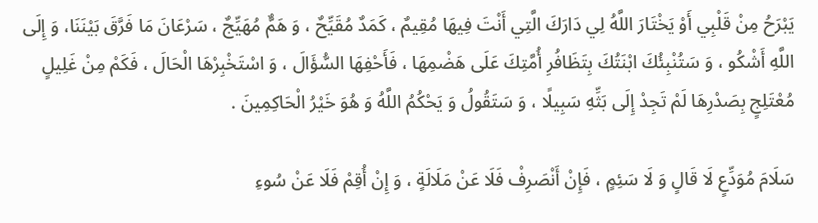يَبْرَحُ مِنْ قَلْبِي أَوْ يَخْتَارَ اللَّهُ لِي دَارَكَ الَّتِي أَنْتَ فِيهَا مُقِيمٌ ، كَمَدٌ مُقَيِّحٌ ، وَ هَمٌّ مُهَيِّجٌ ، سَرْعَانَ مَا فَرَّقَ بَيْنَنَا، وَ إِلَى اللَّهِ أَشْكُو ، وَ سَتُنْبِئُكَ ابْنَتُكَ بِتَظَافُرِ أُمَّتِكَ عَلَى هَضْمِهَا ، فَأَحْفِهَا السُّؤَالَ ، وَ اسْتَخْبِرْهَا الْحَالَ ، فَكَمْ مِنْ غَلِيلٍ مُعْتَلِجٍ بِصَدْرِهَا لَمْ تَجِدْ إِلَى بَثِّهِ سَبِيلًا ، وَ سَتَقُولُ وَ يَحْكُمُ اللَّهُ وَ هُوَ خَيْرُ الْحَاكِمِينَ .

سَلَامَ مُوَدِّعٍ لَا قَالٍ وَ لَا سَئِمٍ ، فَإِنْ أَنْصَرِفْ فَلَا عَنْ مَلَالَةٍ ، وَ إِنْ أُقِمْ فَلَا عَنْ سُوءِ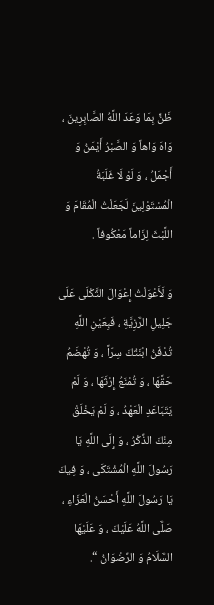ظَنٍّ بِمَا وَعَدَ اللَّهُ الصَّابِرِينَ ، وَاهَ وَاهاً وَ الصَّبْرُ أَيْمَنُ وَ أَجْمَلُ ، وَ لَوْ لَا غَلَبَةُ الْمُسْتَوْلِينَ لَجَعَلْتُ الْمُقَامَ وَ اللَّبْثَ لِزَاماً مَعْكُوفاً .

وَ لَأَعْوَلْتُ إِعْوَالَ الثَّكْلَى عَلَى جَلِيلِ الرَّزِيَّةِ ، فَبِعَيْنِ اللَّهِ تُدْفَنُ ابْنَتُكَ سِرّاً ، وَ تُهْضَمُ حَقَّهَا ، وَ تُمْنَعُ إِرْثَهَا ، وَ لَمْ يَتَبَاعَدِ الْعَهْدُ ، وَ لَمْ يَخْلَقْ مِنْكَ الذِّكْرُ ، وَ إِلَى اللَّهِ يَا رَسُولَ اللَّهِ الْمُشْتَكَى ، وَ فِيكَ يَا رَسُولَ اللَّهِ أَحْسَنُ الْعَزَاءِ ، صَلَّى اللَّهُ عَلَيْكَ ، وَ عَلَيْهَا السَّلَامُ وَ الرِّضْوَانُ “.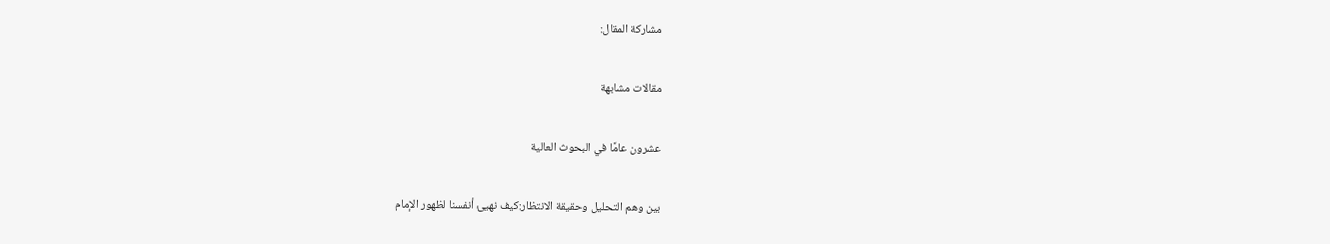مشاركة المقال:

مقالات مشابهة

عشرون عامًا في البحوث العالية

بين وهم التحليل وحقيقة الانتظار:كيف نهيئ أنفسنا لظهور الإمام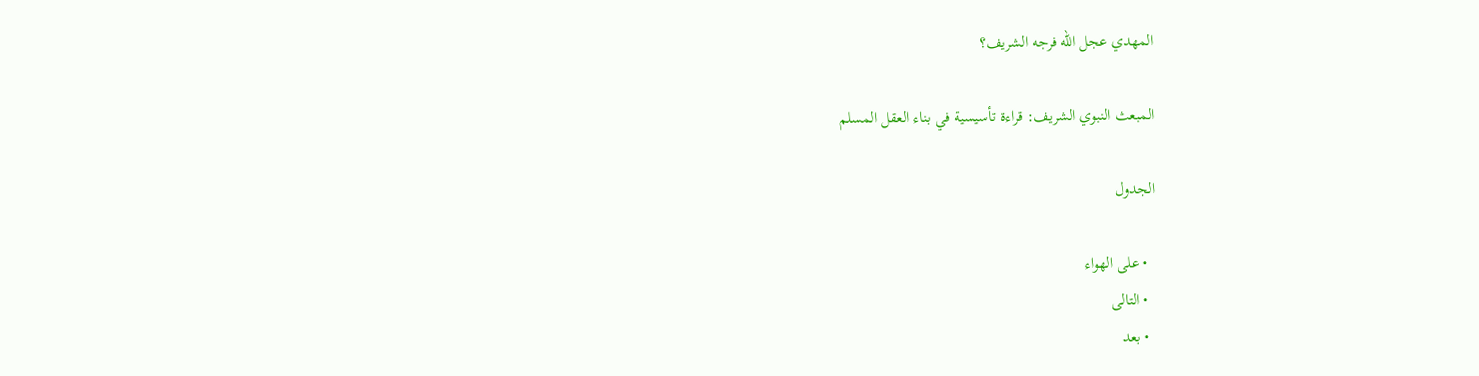المهدي عجل الله فرجه الشريف؟

المبعث النبوي الشريف: قراءة تأسيسية في بناء العقل المسلم

الجدول

  • على الهواء
  • التالى
  • بعد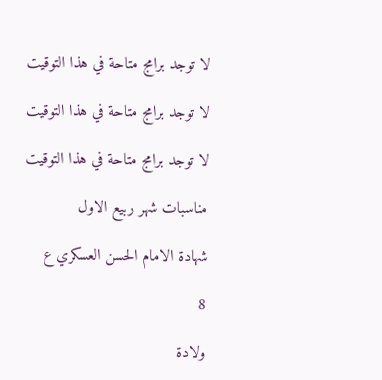لا توجد برامج متاحة في هذا التوقيت

لا توجد برامج متاحة في هذا التوقيت

لا توجد برامج متاحة في هذا التوقيت

مناسبات شهر ربيع الاول

شهادة الامام الحسن العسكري ع

8

ولادة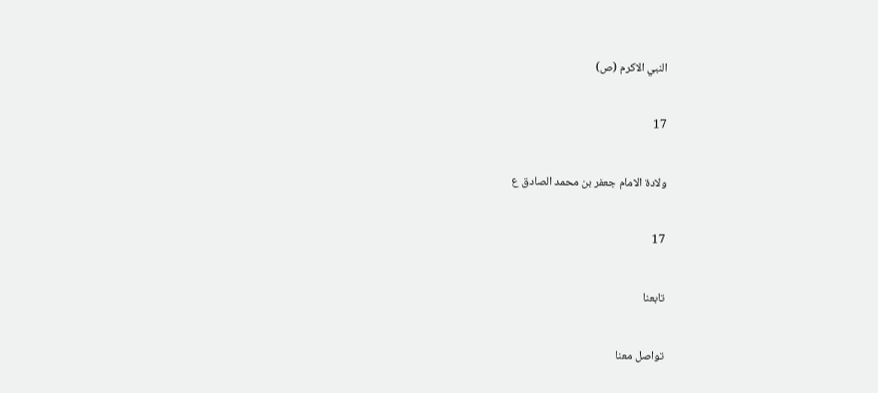النبي الاكرم (ص)

17

ولادة الامام جعفر بن محمد الصادق ع

17

تابعنا

تواصل معنا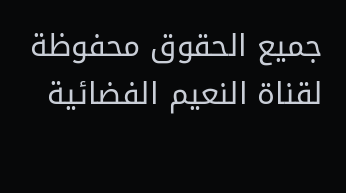جميع الحقوق محفوظة لقناة النعيم الفضائية